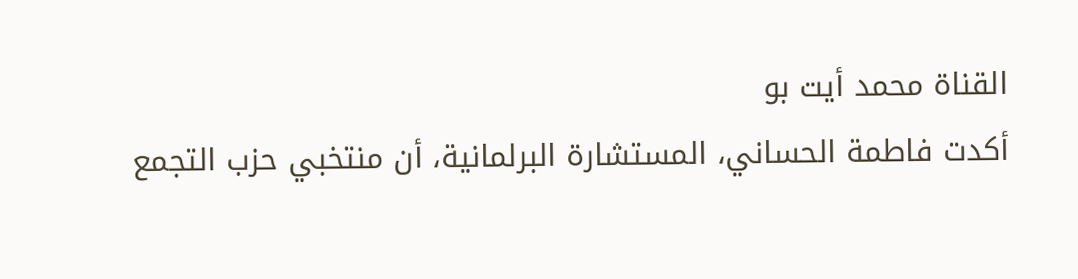القناة محمد أيت بو
أكدت فاطمة الحساني، المستشارة البرلمانية، أن منتخبي حزب التجمع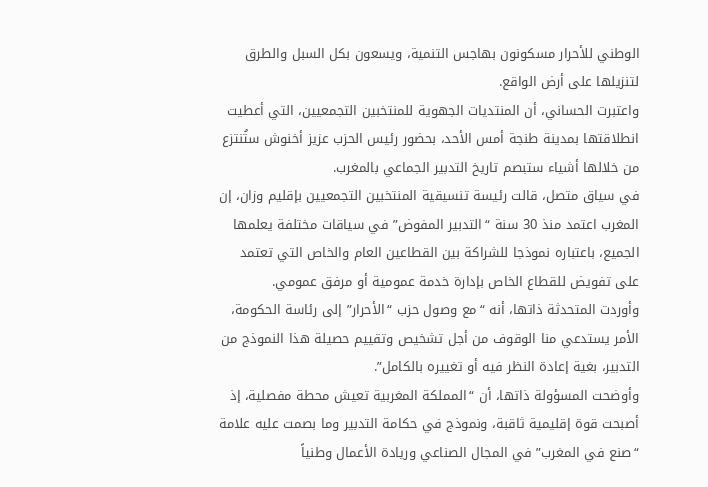الوطني للأحرار مسكونون بهاجس التنمية، ويسعون بكل السبل والطرق لتنزيلها على أرض الواقع.
واعتبرت الحساني، أن المنتديات الجهوية للمنتخبين التجمعيين، التي أعطيت انطلاقتها بمدينة طنجة أمس الأحد، بحضور رئيس الحزب عزيز أخنوش ستُنتزع من خلالها أشياء ستبصم تاريخ التدبير الجماعي بالمغرب.
في سياق متصل، قالت رئيسة تنسيقية المنتخبين التجمعيين بإقليم وزان، إن المغرب اعتمد منذ 30 سنة “التدبير المفوض” في سياقات مختلفة يعلمها الجميع، باعتباره نموذجا للشراكة بين القطاعين العام والخاص التي تعتمد على تفويض للقطاع الخاص بإدارة خدمة عمومية أو مرفق عمومي.
وأوردت المتحدثة ذاتها، أنه “مع وصول حزب “الأحرار” إلى رئاسة الحكومة، الأمر يستدعي منا الوقوف من أجل تشخيص وتقييم حصيلة هذا النموذج من التدبير، بغية إعادة النظر فيه أو تغييره بالكامل”.
وأوضحت المسؤولة ذاتها، أن “المملكة المغربية تعيش محطة مفصلية، إذ أصبحت قوة إقليمية ثاقبة، ونموذج في حكامة التدبير وما بصمت عليه علامة “صنع في المغرب” في المجال الصناعي وريادة الأعمال وطنياً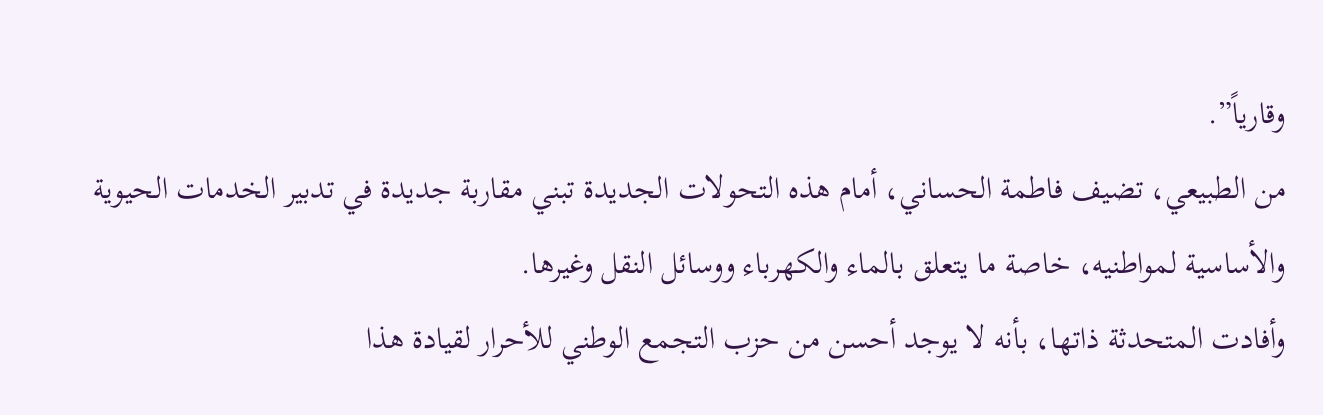وقارياً”.
من الطبيعي، تضيف فاطمة الحساني، أمام هذه التحولات الجديدة تبني مقاربة جديدة في تدبير الخدمات الحيوية والأساسية لمواطنيه، خاصة ما يتعلق بالماء والكهرباء ووسائل النقل وغيرها.
وأفادت المتحدثة ذاتها، بأنه لا يوجد أحسن من حزب التجمع الوطني للأحرار لقيادة هذا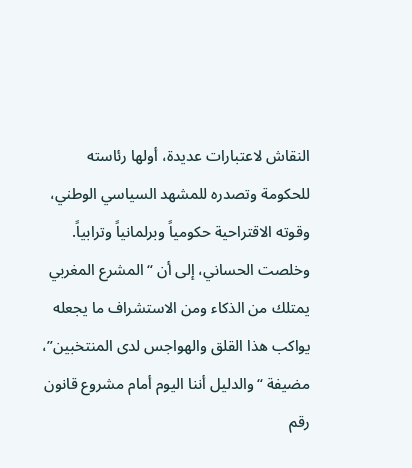النقاش لاعتبارات عديدة، أولها رئاسته للحكومة وتصدره للمشهد السياسي الوطني، وقوته الاقتراحية حكومياً وبرلمانياً وترابياً.
وخلصت الحساني، إلى أن “المشرع المغربي يمتلك من الذكاء ومن الاستشراف ما يجعله يواكب هذا القلق والهواجس لدى المنتخبين”، مضيفة “والدليل أننا اليوم أمام مشروع قانون رقم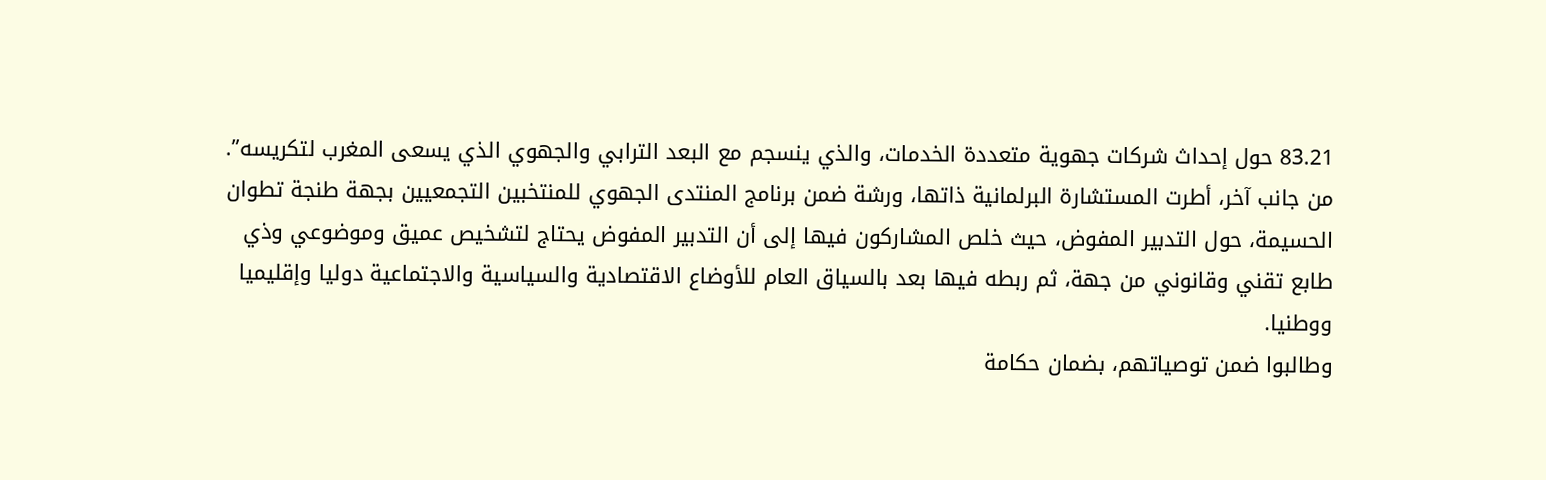83.21 حول إحداث شركات جهوية متعددة الخدمات، والذي ينسجم مع البعد الترابي والجهوي الذي يسعى المغرب لتكريسه”.
من جانب آخر، أطرت المستشارة البرلمانية ذاتها، ورشة ضمن برنامج المنتدى الجهوي للمنتخبين التجمعيين بجهة طنجة تطوان الحسيمة، حول التدبير المفوض، حيث خلص المشاركون فيها إلى أن التدبير المفوض يحتاج لتشخيص عميق وموضوعي وذي طابع تقني وقانوني من جهة، ثم ربطه فيها بعد بالسياق العام للأوضاع الاقتصادية والسياسية والاجتماعية دوليا وإقليميا ووطنيا.
وطالبوا ضمن توصياتهم، بضمان حكامة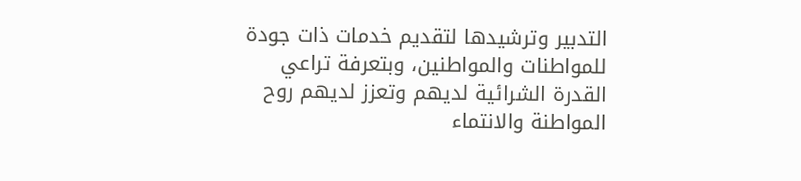التدبير وترشيدها لتقديم خدمات ذات جودة للمواطنات والمواطنين، وبتعرفة تراعي القدرة الشرائية لديهم وتعزز لديهم روح المواطنة والانتماء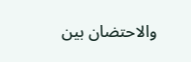والاحتضان بين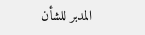المدبر للشأن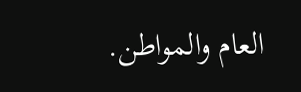العام والمواطن.